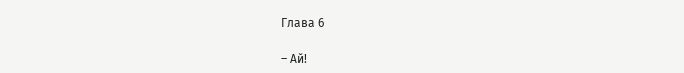Глава 6

– Ай!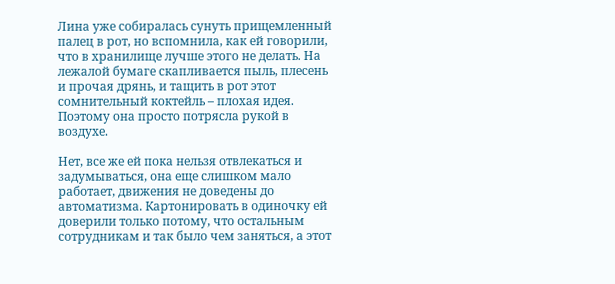Лина уже собиралась сунуть прищемленный палец в рот, но вспомнила, как ей говорили, что в хранилище лучше этого не делать. На лежалой бумаге скапливается пыль, плесень и прочая дрянь, и тащить в рот этот сомнительный коктейль – плохая идея. Поэтому она просто потрясла рукой в воздухе.

Нет, все же ей пока нельзя отвлекаться и задумываться, она еще слишком мало работает, движения не доведены до автоматизма. Картонировать в одиночку ей доверили только потому, что остальным сотрудникам и так было чем заняться, а этот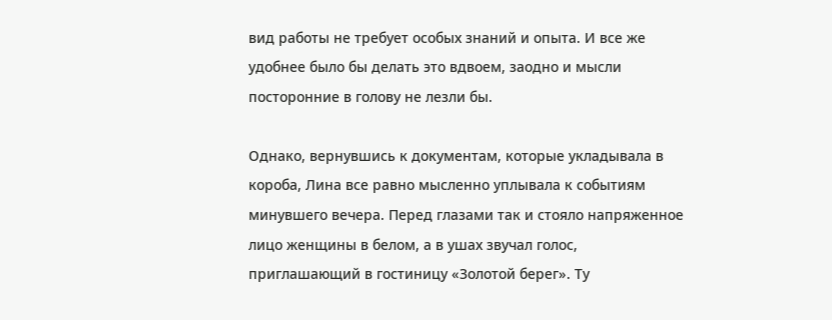вид работы не требует особых знаний и опыта. И все же удобнее было бы делать это вдвоем, заодно и мысли посторонние в голову не лезли бы.

Однако, вернувшись к документам, которые укладывала в короба, Лина все равно мысленно уплывала к событиям минувшего вечера. Перед глазами так и стояло напряженное лицо женщины в белом, а в ушах звучал голос, приглашающий в гостиницу «Золотой берег». Ту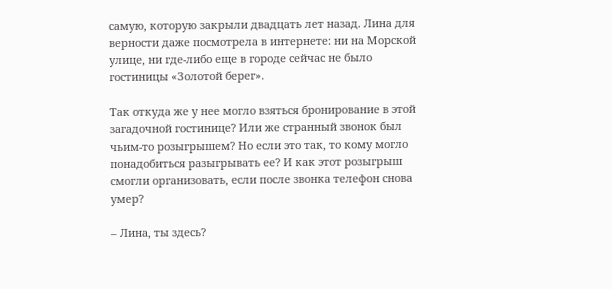самую, которую закрыли двадцать лет назад. Лина для верности даже посмотрела в интернете: ни на Морской улице, ни где-либо еще в городе сейчас не было гостиницы «Золотой берег».

Так откуда же у нее могло взяться бронирование в этой загадочной гостинице? Или же странный звонок был чьим-то розыгрышем? Но если это так, то кому могло понадобиться разыгрывать ее? И как этот розыгрыш смогли организовать, если после звонка телефон снова умер?

– Лина, ты здесь?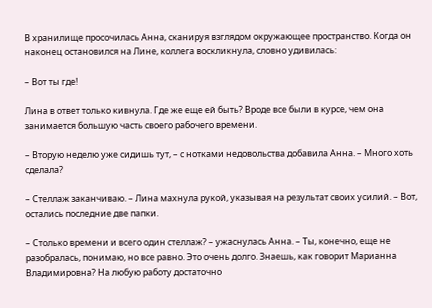В хранилище просочилась Анна, сканируя взглядом окружающее пространство. Когда он наконец остановился на Лине, коллега воскликнула, словно удивилась:

– Вот ты где!

Лина в ответ только кивнула. Где же еще ей быть? Вроде все были в курсе, чем она занимается большую часть своего рабочего времени.

– Вторую неделю уже сидишь тут, – с нотками недовольства добавила Анна. – Много хоть сделала?

– Стеллаж заканчиваю. – Лина махнула рукой, указывая на результат своих усилий. – Вот, остались последние две папки.

– Столько времени и всего один стеллаж? – ужаснулась Анна. – Ты, конечно, еще не разобралась, понимаю, но все равно. Это очень долго. Знаешь, как говорит Марианна Владимировна? На любую работу достаточно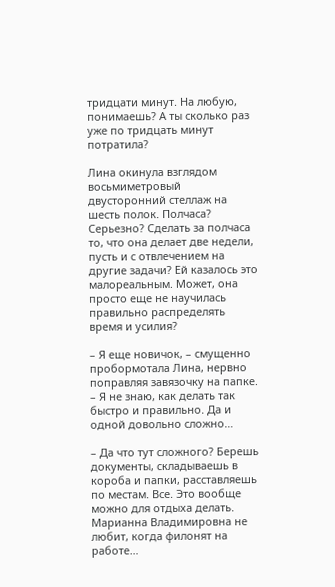тридцати минут. На любую, понимаешь? А ты сколько раз уже по тридцать минут потратила?

Лина окинула взглядом восьмиметровый двусторонний стеллаж на шесть полок. Полчаса? Серьезно? Сделать за полчаса то, что она делает две недели, пусть и с отвлечением на другие задачи? Ей казалось это малореальным. Может, она просто еще не научилась правильно распределять время и усилия?

– Я еще новичок, – смущенно пробормотала Лина, нервно поправляя завязочку на папке. – Я не знаю, как делать так быстро и правильно. Да и одной довольно сложно…

– Да что тут сложного? Берешь документы, складываешь в короба и папки, расставляешь по местам. Все. Это вообще можно для отдыха делать. Марианна Владимировна не любит, когда филонят на работе…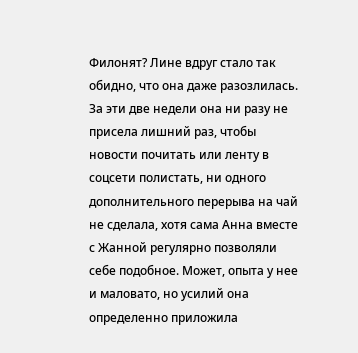Филонят? Лине вдруг стало так обидно, что она даже разозлилась. За эти две недели она ни разу не присела лишний раз, чтобы новости почитать или ленту в соцсети полистать, ни одного дополнительного перерыва на чай не сделала, хотя сама Анна вместе с Жанной регулярно позволяли себе подобное. Может, опыта у нее и маловато, но усилий она определенно приложила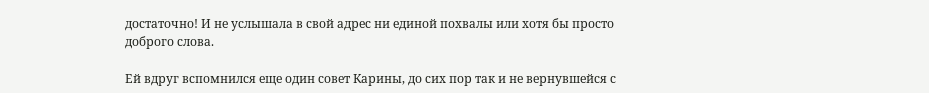достаточно! И не услышала в свой адрес ни единой похвалы или хотя бы просто доброго слова.

Ей вдруг вспомнился еще один совет Карины, до сих пор так и не вернувшейся с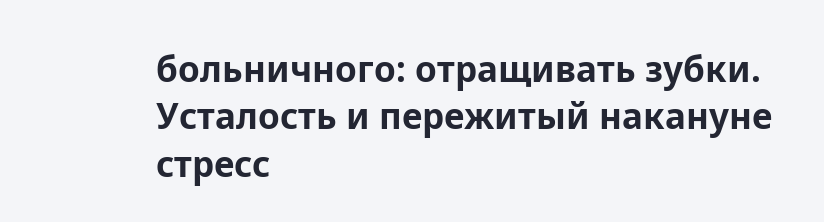больничного: отращивать зубки. Усталость и пережитый накануне стресс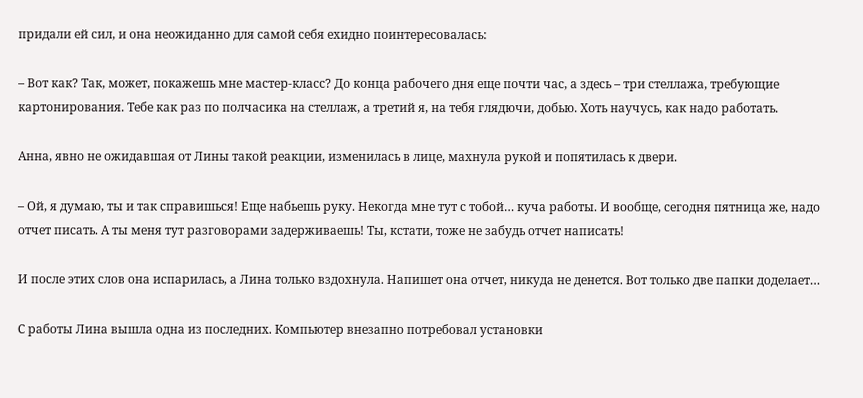придали ей сил, и она неожиданно для самой себя ехидно поинтересовалась:

– Вот как? Так, может, покажешь мне мастер-класс? До конца рабочего дня еще почти час, а здесь – три стеллажа, требующие картонирования. Тебе как раз по полчасика на стеллаж, а третий я, на тебя глядючи, добью. Хоть научусь, как надо работать.

Анна, явно не ожидавшая от Лины такой реакции, изменилась в лице, махнула рукой и попятилась к двери.

– Ой, я думаю, ты и так справишься! Еще набьешь руку. Некогда мне тут с тобой… куча работы. И вообще, сегодня пятница же, надо отчет писать. А ты меня тут разговорами задерживаешь! Ты, кстати, тоже не забудь отчет написать!

И после этих слов она испарилась, а Лина только вздохнула. Напишет она отчет, никуда не денется. Вот только две папки доделает…

С работы Лина вышла одна из последних. Компьютер внезапно потребовал установки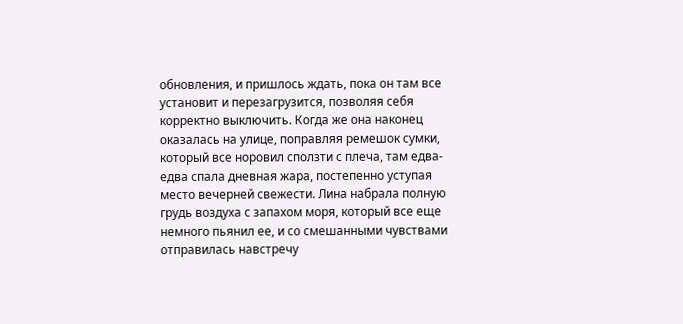обновления, и пришлось ждать, пока он там все установит и перезагрузится, позволяя себя корректно выключить. Когда же она наконец оказалась на улице, поправляя ремешок сумки, который все норовил сползти с плеча, там едва-едва спала дневная жара, постепенно уступая место вечерней свежести. Лина набрала полную грудь воздуха с запахом моря, который все еще немного пьянил ее, и со смешанными чувствами отправилась навстречу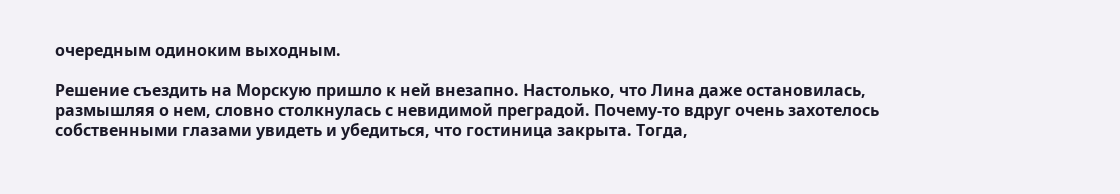очередным одиноким выходным.

Решение съездить на Морскую пришло к ней внезапно. Настолько, что Лина даже остановилась, размышляя о нем, словно столкнулась с невидимой преградой. Почему-то вдруг очень захотелось собственными глазами увидеть и убедиться, что гостиница закрыта. Тогда,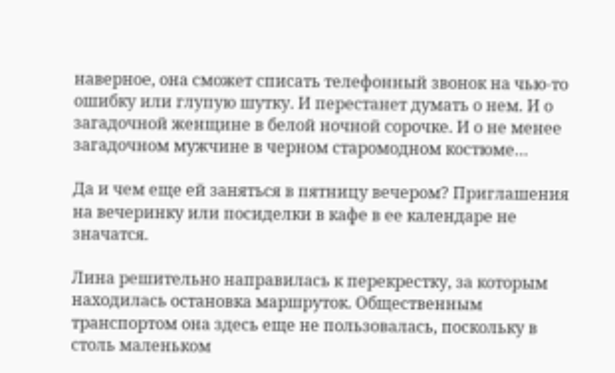наверное, она сможет списать телефонный звонок на чью-то ошибку или глупую шутку. И перестанет думать о нем. И о загадочной женщине в белой ночной сорочке. И о не менее загадочном мужчине в черном старомодном костюме…

Да и чем еще ей заняться в пятницу вечером? Приглашения на вечеринку или посиделки в кафе в ее календаре не значатся.

Лина решительно направилась к перекрестку, за которым находилась остановка маршруток. Общественным транспортом она здесь еще не пользовалась, поскольку в столь маленьком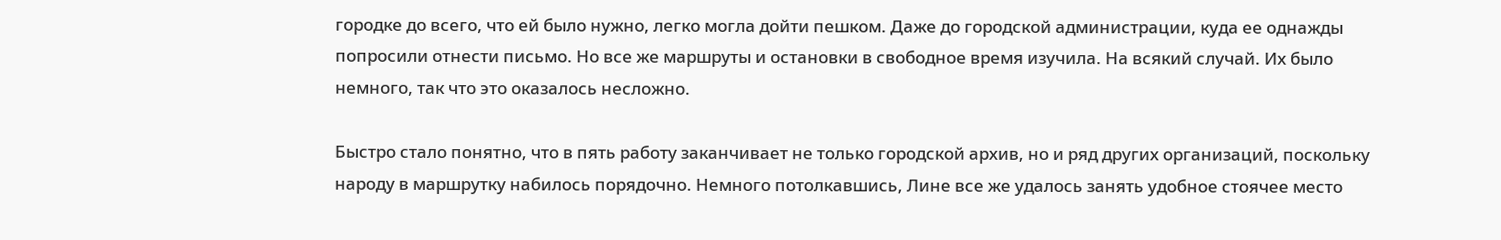городке до всего, что ей было нужно, легко могла дойти пешком. Даже до городской администрации, куда ее однажды попросили отнести письмо. Но все же маршруты и остановки в свободное время изучила. На всякий случай. Их было немного, так что это оказалось несложно.

Быстро стало понятно, что в пять работу заканчивает не только городской архив, но и ряд других организаций, поскольку народу в маршрутку набилось порядочно. Немного потолкавшись, Лине все же удалось занять удобное стоячее место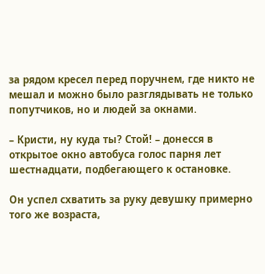за рядом кресел перед поручнем, где никто не мешал и можно было разглядывать не только попутчиков, но и людей за окнами.

– Кристи, ну куда ты? Стой! – донесся в открытое окно автобуса голос парня лет шестнадцати, подбегающего к остановке.

Он успел схватить за руку девушку примерно того же возраста,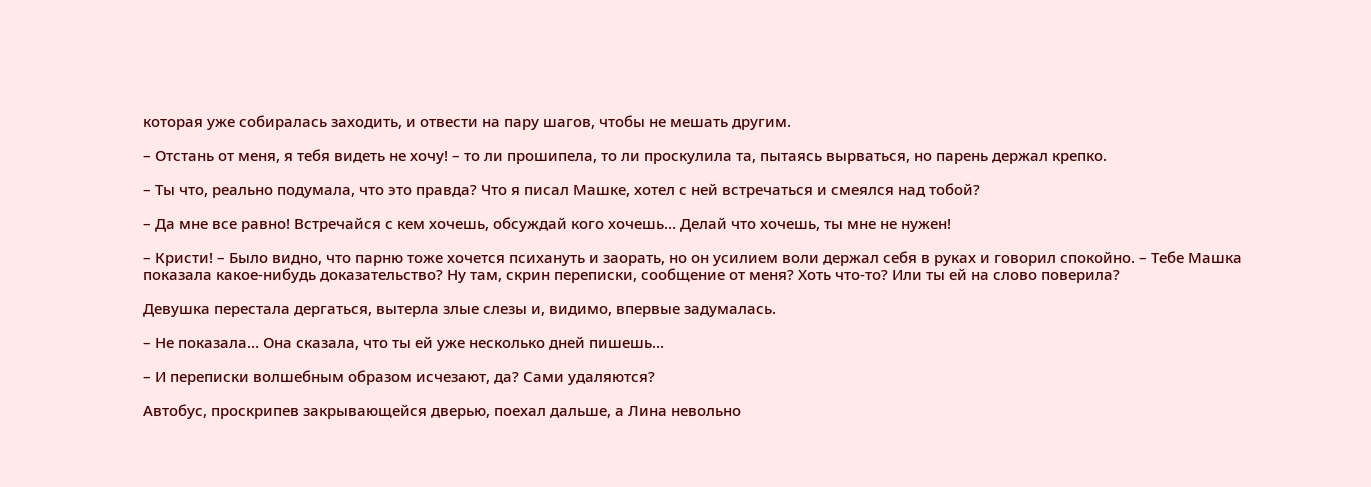которая уже собиралась заходить, и отвести на пару шагов, чтобы не мешать другим.

– Отстань от меня, я тебя видеть не хочу! – то ли прошипела, то ли проскулила та, пытаясь вырваться, но парень держал крепко.

– Ты что, реально подумала, что это правда? Что я писал Машке, хотел с ней встречаться и смеялся над тобой?

– Да мне все равно! Встречайся с кем хочешь, обсуждай кого хочешь… Делай что хочешь, ты мне не нужен!

– Кристи! – Было видно, что парню тоже хочется психануть и заорать, но он усилием воли держал себя в руках и говорил спокойно. – Тебе Машка показала какое-нибудь доказательство? Ну там, скрин переписки, сообщение от меня? Хоть что-то? Или ты ей на слово поверила?

Девушка перестала дергаться, вытерла злые слезы и, видимо, впервые задумалась.

– Не показала… Она сказала, что ты ей уже несколько дней пишешь…

– И переписки волшебным образом исчезают, да? Сами удаляются?

Автобус, проскрипев закрывающейся дверью, поехал дальше, а Лина невольно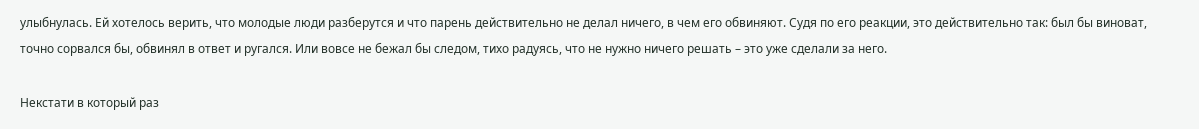улыбнулась. Ей хотелось верить, что молодые люди разберутся и что парень действительно не делал ничего, в чем его обвиняют. Судя по его реакции, это действительно так: был бы виноват, точно сорвался бы, обвинял в ответ и ругался. Или вовсе не бежал бы следом, тихо радуясь, что не нужно ничего решать – это уже сделали за него.

Некстати в который раз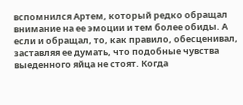вспомнился Артем, который редко обращал внимание на ее эмоции и тем более обиды. А если и обращал, то, как правило, обесценивал, заставляя ее думать, что подобные чувства выеденного яйца не стоят. Когда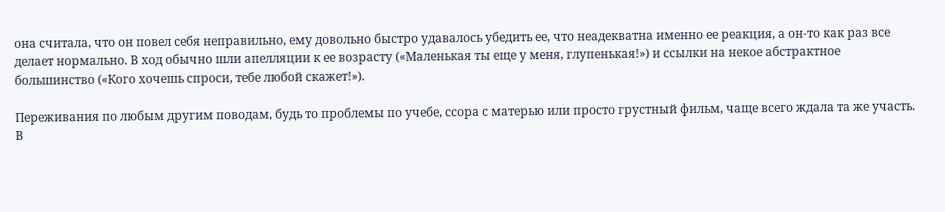она считала, что он повел себя неправильно, ему довольно быстро удавалось убедить ее, что неадекватна именно ее реакция, а он-то как раз все делает нормально. В ход обычно шли апелляции к ее возрасту («Маленькая ты еще у меня, глупенькая!») и ссылки на некое абстрактное большинство («Кого хочешь спроси, тебе любой скажет!»).

Переживания по любым другим поводам, будь то проблемы по учебе, ссора с матерью или просто грустный фильм, чаще всего ждала та же участь. В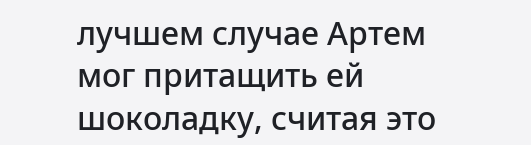лучшем случае Артем мог притащить ей шоколадку, считая это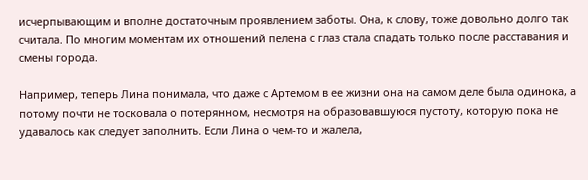исчерпывающим и вполне достаточным проявлением заботы. Она, к слову, тоже довольно долго так считала. По многим моментам их отношений пелена с глаз стала спадать только после расставания и смены города.

Например, теперь Лина понимала, что даже с Артемом в ее жизни она на самом деле была одинока, а потому почти не тосковала о потерянном, несмотря на образовавшуюся пустоту, которую пока не удавалось как следует заполнить. Если Лина о чем-то и жалела,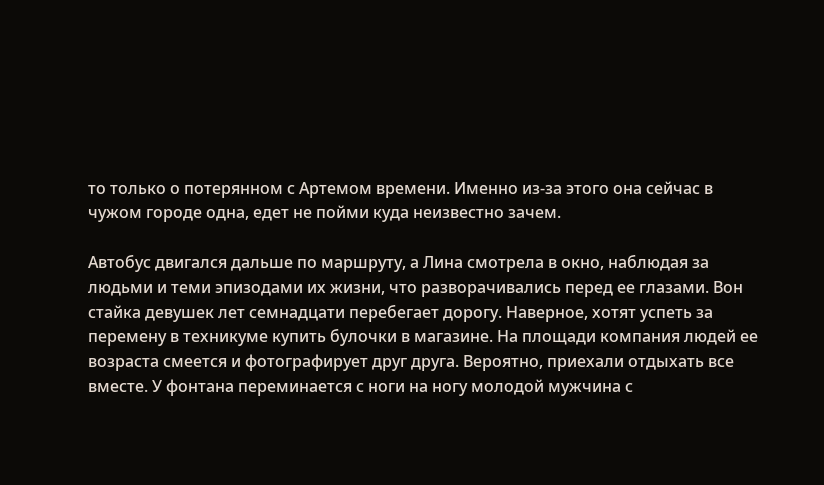то только о потерянном с Артемом времени. Именно из-за этого она сейчас в чужом городе одна, едет не пойми куда неизвестно зачем.

Автобус двигался дальше по маршруту, а Лина смотрела в окно, наблюдая за людьми и теми эпизодами их жизни, что разворачивались перед ее глазами. Вон стайка девушек лет семнадцати перебегает дорогу. Наверное, хотят успеть за перемену в техникуме купить булочки в магазине. На площади компания людей ее возраста смеется и фотографирует друг друга. Вероятно, приехали отдыхать все вместе. У фонтана переминается с ноги на ногу молодой мужчина с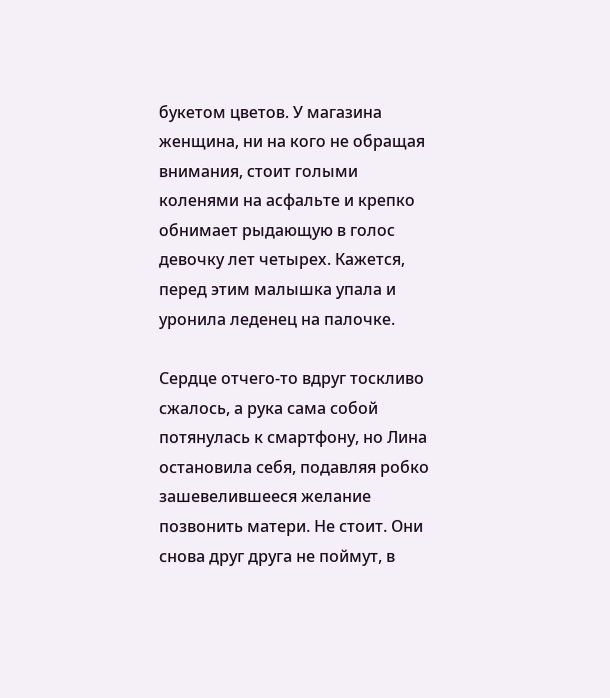букетом цветов. У магазина женщина, ни на кого не обращая внимания, стоит голыми коленями на асфальте и крепко обнимает рыдающую в голос девочку лет четырех. Кажется, перед этим малышка упала и уронила леденец на палочке.

Сердце отчего-то вдруг тоскливо сжалось, а рука сама собой потянулась к смартфону, но Лина остановила себя, подавляя робко зашевелившееся желание позвонить матери. Не стоит. Они снова друг друга не поймут, в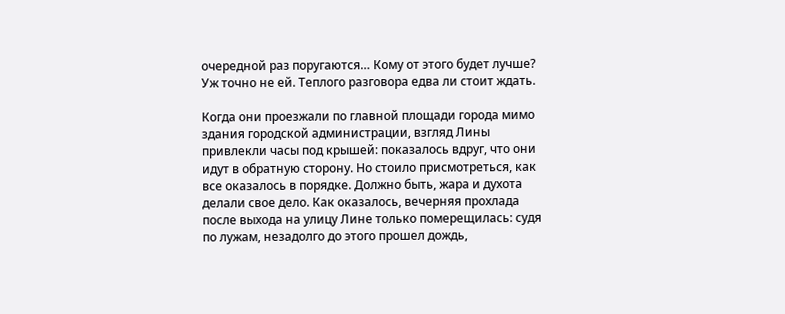очередной раз поругаются… Кому от этого будет лучше? Уж точно не ей. Теплого разговора едва ли стоит ждать.

Когда они проезжали по главной площади города мимо здания городской администрации, взгляд Лины привлекли часы под крышей: показалось вдруг, что они идут в обратную сторону. Но стоило присмотреться, как все оказалось в порядке. Должно быть, жара и духота делали свое дело. Как оказалось, вечерняя прохлада после выхода на улицу Лине только померещилась: судя по лужам, незадолго до этого прошел дождь,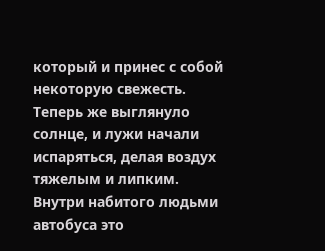который и принес с собой некоторую свежесть. Теперь же выглянуло солнце, и лужи начали испаряться, делая воздух тяжелым и липким. Внутри набитого людьми автобуса это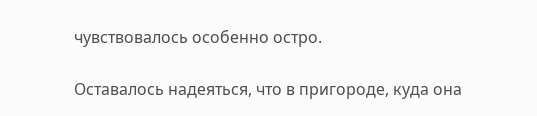чувствовалось особенно остро.

Оставалось надеяться, что в пригороде, куда она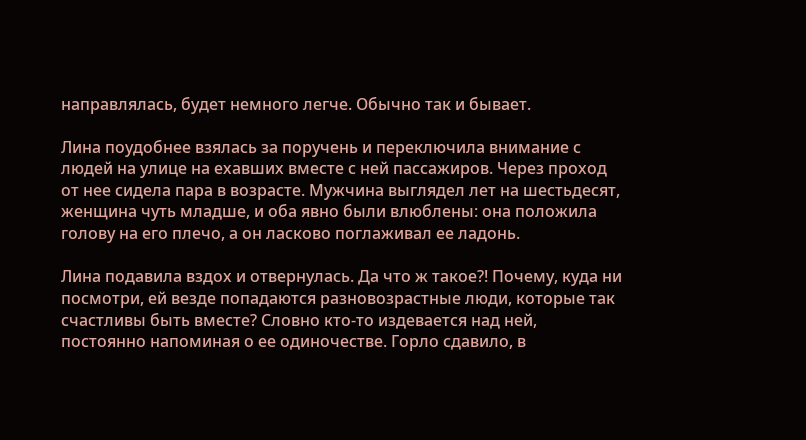направлялась, будет немного легче. Обычно так и бывает.

Лина поудобнее взялась за поручень и переключила внимание с людей на улице на ехавших вместе с ней пассажиров. Через проход от нее сидела пара в возрасте. Мужчина выглядел лет на шестьдесят, женщина чуть младше, и оба явно были влюблены: она положила голову на его плечо, а он ласково поглаживал ее ладонь.

Лина подавила вздох и отвернулась. Да что ж такое?! Почему, куда ни посмотри, ей везде попадаются разновозрастные люди, которые так счастливы быть вместе? Словно кто-то издевается над ней, постоянно напоминая о ее одиночестве. Горло сдавило, в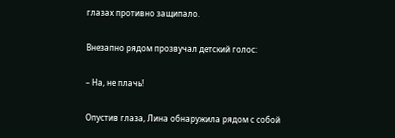глазах противно защипало.

Внезапно рядом прозвучал детский голос:

– На, не плачь!

Опустив глаза, Лина обнаружила рядом с собой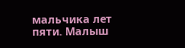мальчика лет пяти. Малыш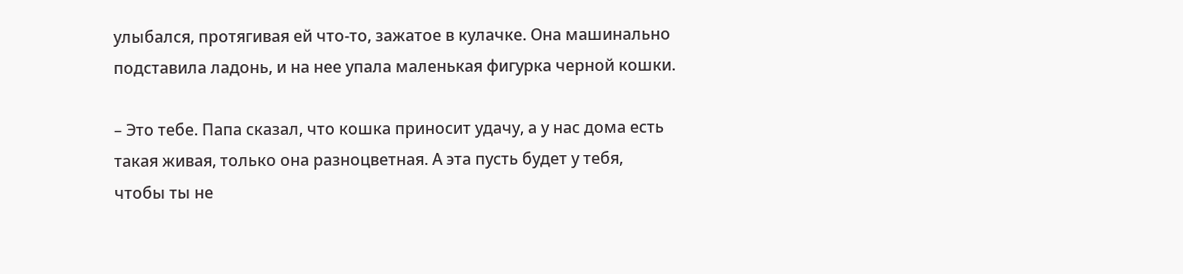улыбался, протягивая ей что-то, зажатое в кулачке. Она машинально подставила ладонь, и на нее упала маленькая фигурка черной кошки.

– Это тебе. Папа сказал, что кошка приносит удачу, а у нас дома есть такая живая, только она разноцветная. А эта пусть будет у тебя, чтобы ты не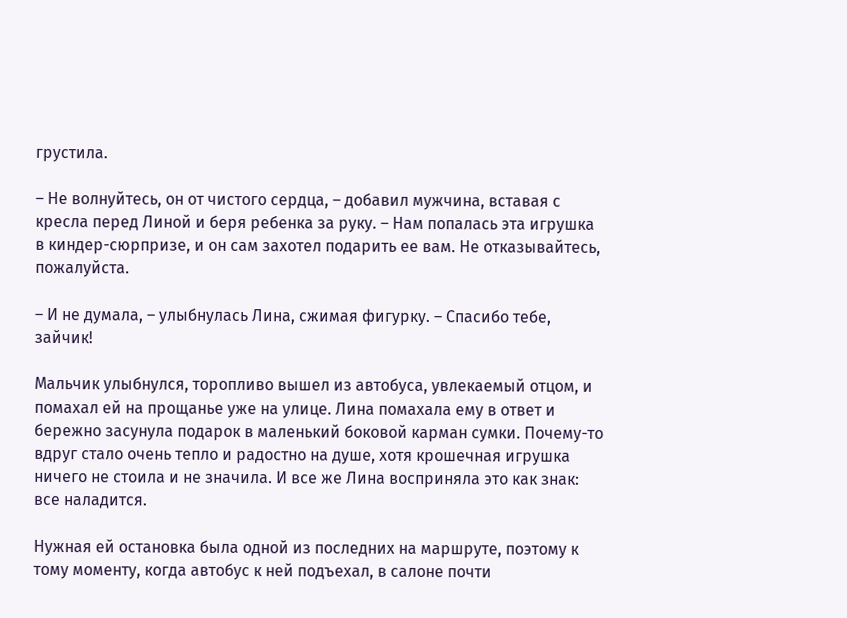грустила.

– Не волнуйтесь, он от чистого сердца, – добавил мужчина, вставая с кресла перед Линой и беря ребенка за руку. – Нам попалась эта игрушка в киндер-сюрпризе, и он сам захотел подарить ее вам. Не отказывайтесь, пожалуйста.

– И не думала, – улыбнулась Лина, сжимая фигурку. – Спасибо тебе, зайчик!

Мальчик улыбнулся, торопливо вышел из автобуса, увлекаемый отцом, и помахал ей на прощанье уже на улице. Лина помахала ему в ответ и бережно засунула подарок в маленький боковой карман сумки. Почему-то вдруг стало очень тепло и радостно на душе, хотя крошечная игрушка ничего не стоила и не значила. И все же Лина восприняла это как знак: все наладится.

Нужная ей остановка была одной из последних на маршруте, поэтому к тому моменту, когда автобус к ней подъехал, в салоне почти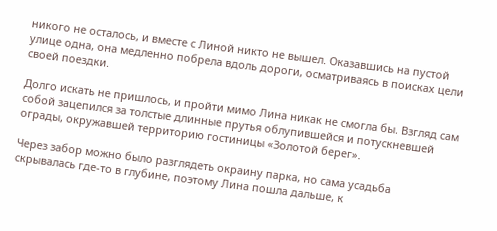никого не осталось, и вместе с Линой никто не вышел. Оказавшись на пустой улице одна, она медленно побрела вдоль дороги, осматриваясь в поисках цели своей поездки.

Долго искать не пришлось, и пройти мимо Лина никак не смогла бы. Взгляд сам собой зацепился за толстые длинные прутья облупившейся и потускневшей ограды, окружавшей территорию гостиницы «Золотой берег».

Через забор можно было разглядеть окраину парка, но сама усадьба скрывалась где-то в глубине, поэтому Лина пошла дальше, к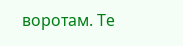воротам. Те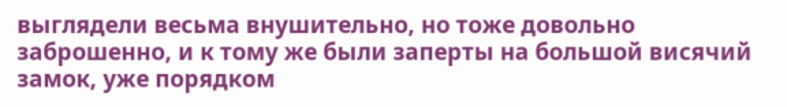выглядели весьма внушительно, но тоже довольно заброшенно, и к тому же были заперты на большой висячий замок, уже порядком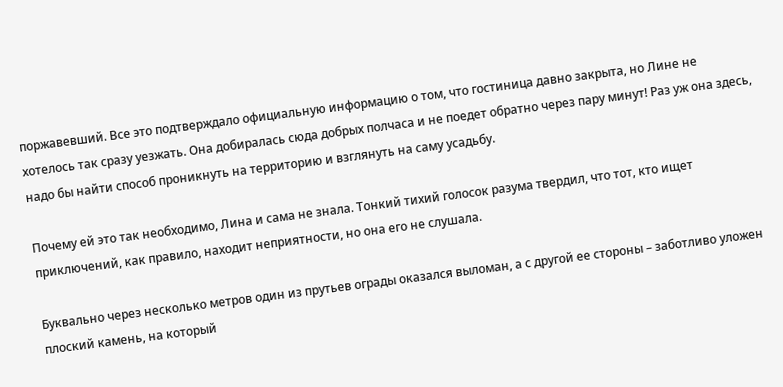поржавевший. Все это подтверждало официальную информацию о том, что гостиница давно закрыта, но Лине не хотелось так сразу уезжать. Она добиралась сюда добрых полчаса и не поедет обратно через пару минут! Раз уж она здесь, надо бы найти способ проникнуть на территорию и взглянуть на саму усадьбу.

Почему ей это так необходимо, Лина и сама не знала. Тонкий тихий голосок разума твердил, что тот, кто ищет приключений, как правило, находит неприятности, но она его не слушала.

Буквально через несколько метров один из прутьев ограды оказался выломан, а с другой ее стороны – заботливо уложен плоский камень, на который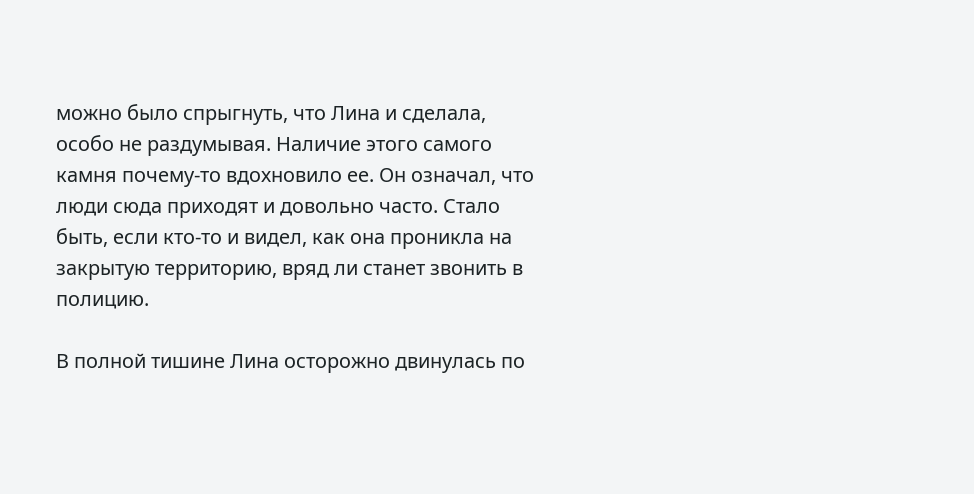можно было спрыгнуть, что Лина и сделала, особо не раздумывая. Наличие этого самого камня почему-то вдохновило ее. Он означал, что люди сюда приходят и довольно часто. Стало быть, если кто-то и видел, как она проникла на закрытую территорию, вряд ли станет звонить в полицию.

В полной тишине Лина осторожно двинулась по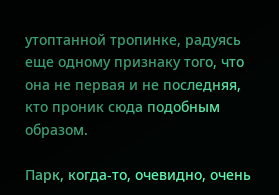утоптанной тропинке, радуясь еще одному признаку того, что она не первая и не последняя, кто проник сюда подобным образом.

Парк, когда-то, очевидно, очень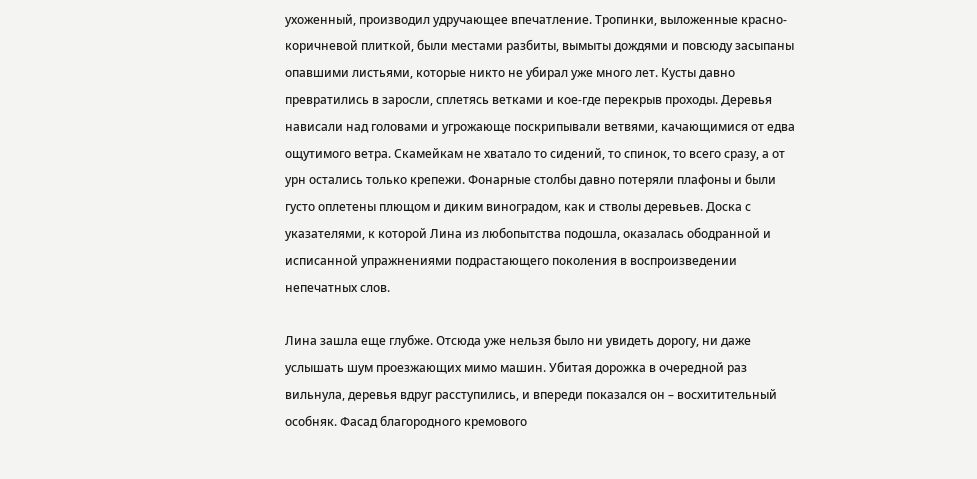ухоженный, производил удручающее впечатление. Тропинки, выложенные красно-коричневой плиткой, были местами разбиты, вымыты дождями и повсюду засыпаны опавшими листьями, которые никто не убирал уже много лет. Кусты давно превратились в заросли, сплетясь ветками и кое-где перекрыв проходы. Деревья нависали над головами и угрожающе поскрипывали ветвями, качающимися от едва ощутимого ветра. Скамейкам не хватало то сидений, то спинок, то всего сразу, а от урн остались только крепежи. Фонарные столбы давно потеряли плафоны и были густо оплетены плющом и диким виноградом, как и стволы деревьев. Доска с указателями, к которой Лина из любопытства подошла, оказалась ободранной и исписанной упражнениями подрастающего поколения в воспроизведении непечатных слов.

Лина зашла еще глубже. Отсюда уже нельзя было ни увидеть дорогу, ни даже услышать шум проезжающих мимо машин. Убитая дорожка в очередной раз вильнула, деревья вдруг расступились, и впереди показался он – восхитительный особняк. Фасад благородного кремового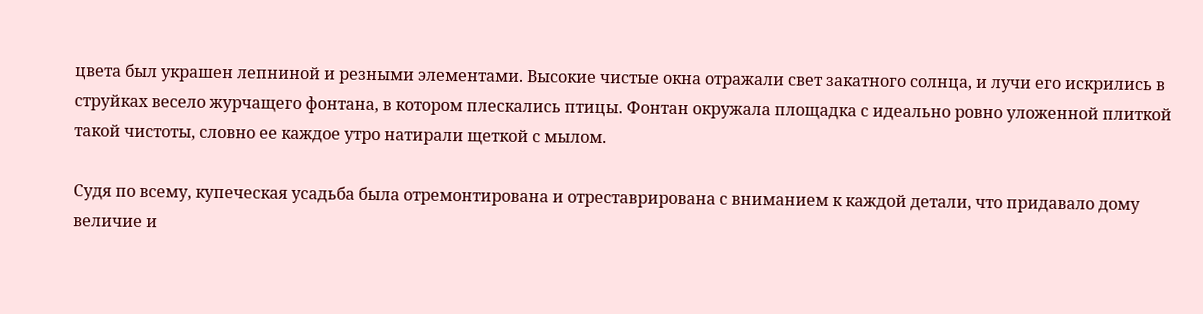цвета был украшен лепниной и резными элементами. Высокие чистые окна отражали свет закатного солнца, и лучи его искрились в струйках весело журчащего фонтана, в котором плескались птицы. Фонтан окружала площадка с идеально ровно уложенной плиткой такой чистоты, словно ее каждое утро натирали щеткой с мылом.

Судя по всему, купеческая усадьба была отремонтирована и отреставрирована с вниманием к каждой детали, что придавало дому величие и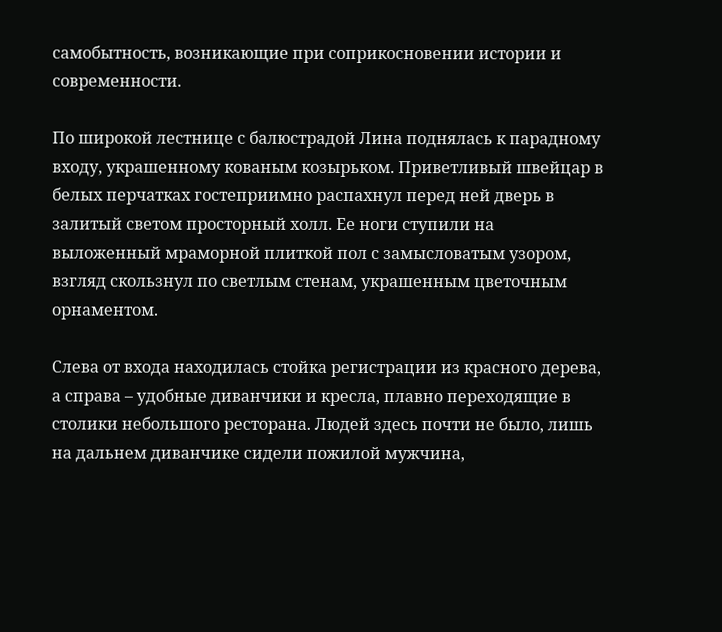самобытность, возникающие при соприкосновении истории и современности.

По широкой лестнице с балюстрадой Лина поднялась к парадному входу, украшенному кованым козырьком. Приветливый швейцар в белых перчатках гостеприимно распахнул перед ней дверь в залитый светом просторный холл. Ее ноги ступили на выложенный мраморной плиткой пол с замысловатым узором, взгляд скользнул по светлым стенам, украшенным цветочным орнаментом.

Слева от входа находилась стойка регистрации из красного дерева, а справа – удобные диванчики и кресла, плавно переходящие в столики небольшого ресторана. Людей здесь почти не было, лишь на дальнем диванчике сидели пожилой мужчина,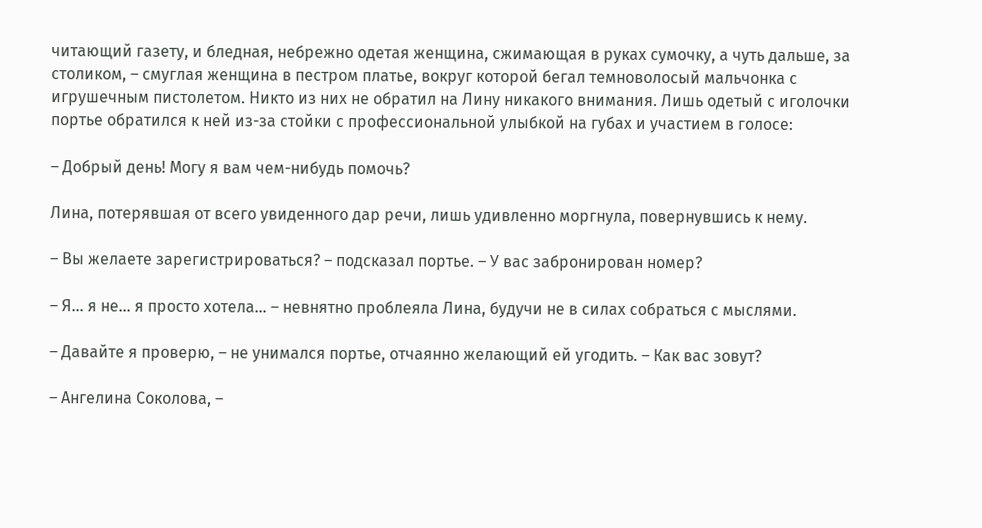читающий газету, и бледная, небрежно одетая женщина, сжимающая в руках сумочку, а чуть дальше, за столиком, – смуглая женщина в пестром платье, вокруг которой бегал темноволосый мальчонка с игрушечным пистолетом. Никто из них не обратил на Лину никакого внимания. Лишь одетый с иголочки портье обратился к ней из-за стойки с профессиональной улыбкой на губах и участием в голосе:

– Добрый день! Могу я вам чем-нибудь помочь?

Лина, потерявшая от всего увиденного дар речи, лишь удивленно моргнула, повернувшись к нему.

– Вы желаете зарегистрироваться? – подсказал портье. – У вас забронирован номер?

– Я… я не… я просто хотела… – невнятно проблеяла Лина, будучи не в силах собраться с мыслями.

– Давайте я проверю, – не унимался портье, отчаянно желающий ей угодить. – Как вас зовут?

– Ангелина Соколова, –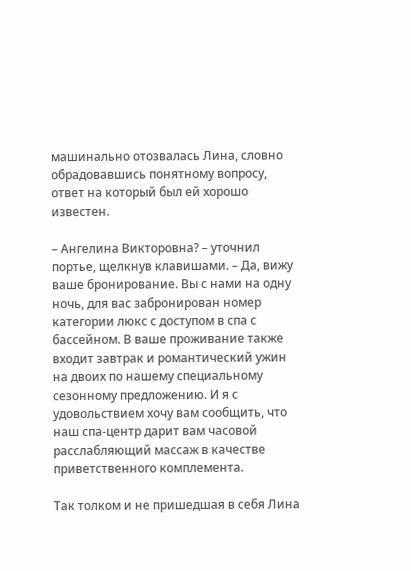машинально отозвалась Лина, словно обрадовавшись понятному вопросу, ответ на который был ей хорошо известен.

– Ангелина Викторовна? – уточнил портье, щелкнув клавишами. – Да, вижу ваше бронирование. Вы с нами на одну ночь, для вас забронирован номер категории люкс с доступом в спа с бассейном. В ваше проживание также входит завтрак и романтический ужин на двоих по нашему специальному сезонному предложению. И я с удовольствием хочу вам сообщить, что наш спа-центр дарит вам часовой расслабляющий массаж в качестве приветственного комплемента.

Так толком и не пришедшая в себя Лина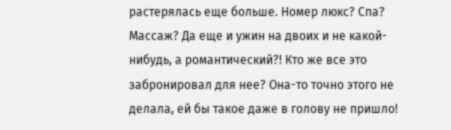растерялась еще больше. Номер люкс? Спа? Массаж? Да еще и ужин на двоих и не какой-нибудь, а романтический?! Кто же все это забронировал для нее? Она-то точно этого не делала, ей бы такое даже в голову не пришло!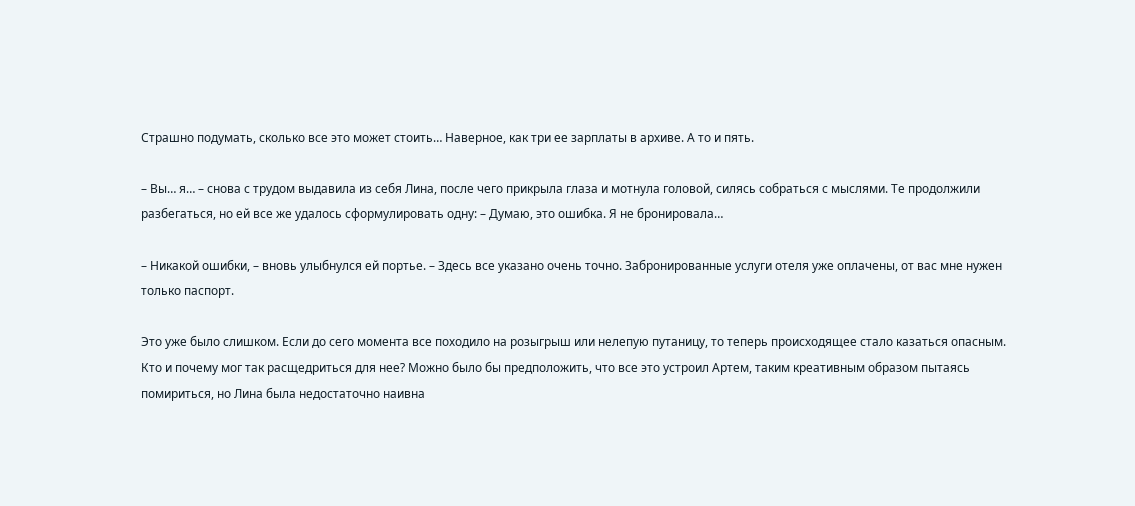Страшно подумать, сколько все это может стоить… Наверное, как три ее зарплаты в архиве. А то и пять.

– Вы… я… – снова с трудом выдавила из себя Лина, после чего прикрыла глаза и мотнула головой, силясь собраться с мыслями. Те продолжили разбегаться, но ей все же удалось сформулировать одну: – Думаю, это ошибка. Я не бронировала…

– Никакой ошибки, – вновь улыбнулся ей портье. – Здесь все указано очень точно. Забронированные услуги отеля уже оплачены, от вас мне нужен только паспорт.

Это уже было слишком. Если до сего момента все походило на розыгрыш или нелепую путаницу, то теперь происходящее стало казаться опасным. Кто и почему мог так расщедриться для нее? Можно было бы предположить, что все это устроил Артем, таким креативным образом пытаясь помириться, но Лина была недостаточно наивна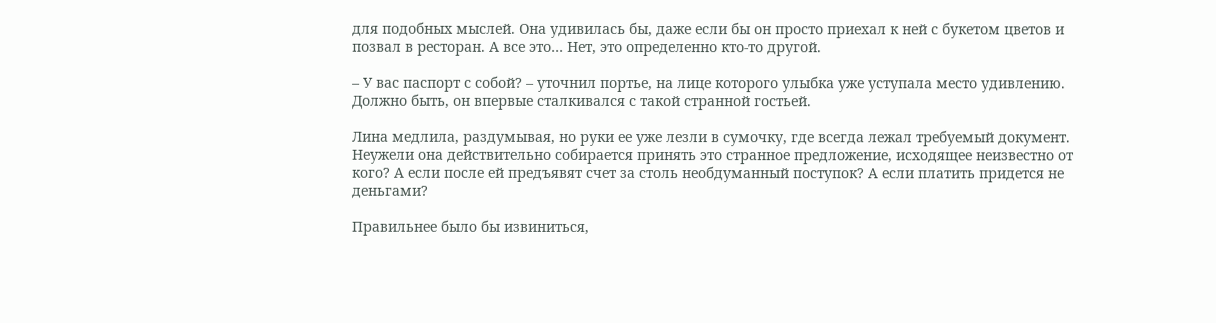для подобных мыслей. Она удивилась бы, даже если бы он просто приехал к ней с букетом цветов и позвал в ресторан. А все это… Нет, это определенно кто-то другой.

– У вас паспорт с собой? – уточнил портье, на лице которого улыбка уже уступала место удивлению. Должно быть, он впервые сталкивался с такой странной гостьей.

Лина медлила, раздумывая, но руки ее уже лезли в сумочку, где всегда лежал требуемый документ. Неужели она действительно собирается принять это странное предложение, исходящее неизвестно от кого? А если после ей предъявят счет за столь необдуманный поступок? А если платить придется не деньгами?

Правильнее было бы извиниться,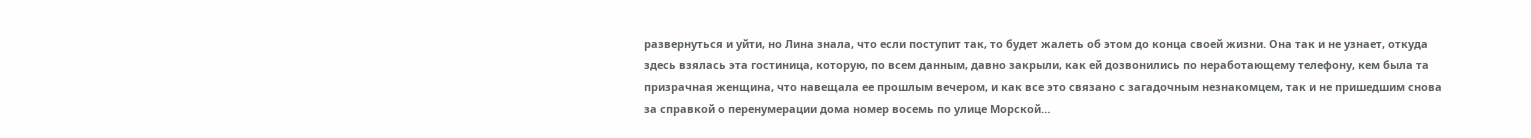развернуться и уйти, но Лина знала, что если поступит так, то будет жалеть об этом до конца своей жизни. Она так и не узнает, откуда здесь взялась эта гостиница, которую, по всем данным, давно закрыли, как ей дозвонились по неработающему телефону, кем была та призрачная женщина, что навещала ее прошлым вечером, и как все это связано с загадочным незнакомцем, так и не пришедшим снова за справкой о перенумерации дома номер восемь по улице Морской…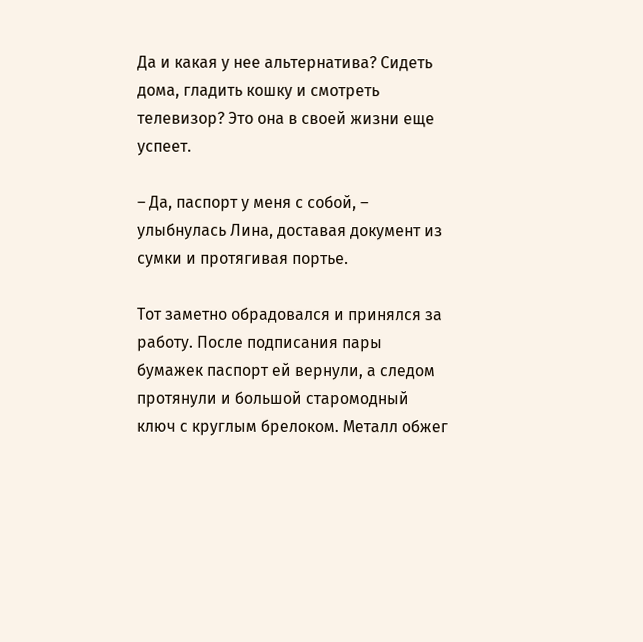Да и какая у нее альтернатива? Сидеть дома, гладить кошку и смотреть телевизор? Это она в своей жизни еще успеет.

– Да, паспорт у меня с собой, – улыбнулась Лина, доставая документ из сумки и протягивая портье.

Тот заметно обрадовался и принялся за работу. После подписания пары бумажек паспорт ей вернули, а следом протянули и большой старомодный ключ с круглым брелоком. Металл обжег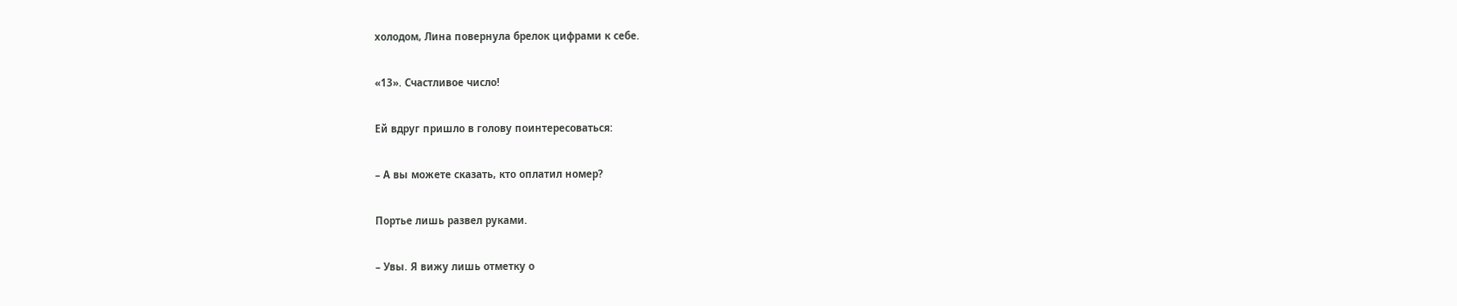холодом, Лина повернула брелок цифрами к себе.

«13». Счастливое число!

Ей вдруг пришло в голову поинтересоваться:

– А вы можете сказать, кто оплатил номер?

Портье лишь развел руками.

– Увы. Я вижу лишь отметку о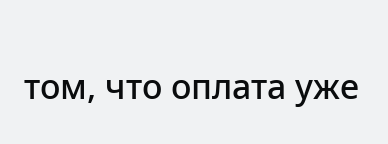том, что оплата уже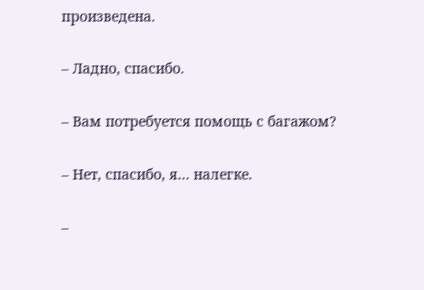произведена.

– Ладно, спасибо.

– Вам потребуется помощь с багажом?

– Нет, спасибо, я… налегке.

–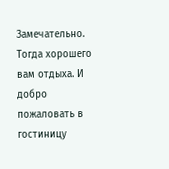Замечательно. Тогда хорошего вам отдыха. И добро пожаловать в гостиницу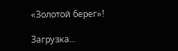«Золотой берег»!

Загрузка...